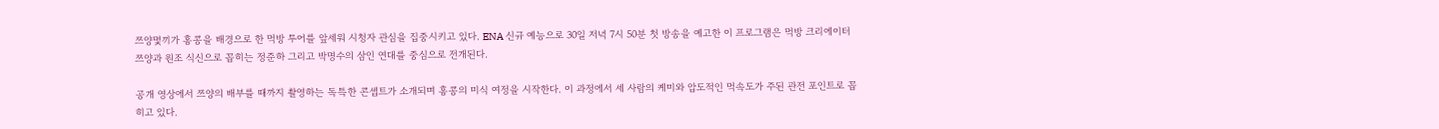쯔양몇끼가 홍콩을 배경으로 한 먹방 투어를 앞세워 시청자 관심을 집중시키고 있다. ENA 신규 예능으로 30일 저녁 7시 50분 첫 방송을 예고한 이 프로그램은 먹방 크리에이터 쯔양과 원조 식신으로 꼽히는 정준하 그리고 박명수의 삼인 연대를 중심으로 전개된다.

공개 영상에서 쯔양의 배부를 때까지 촬영하는 독특한 콘셉트가 소개되며 홍콩의 미식 여정을 시작한다. 이 과정에서 세 사람의 케미와 압도적인 먹속도가 주된 관전 포인트로 꼽히고 있다.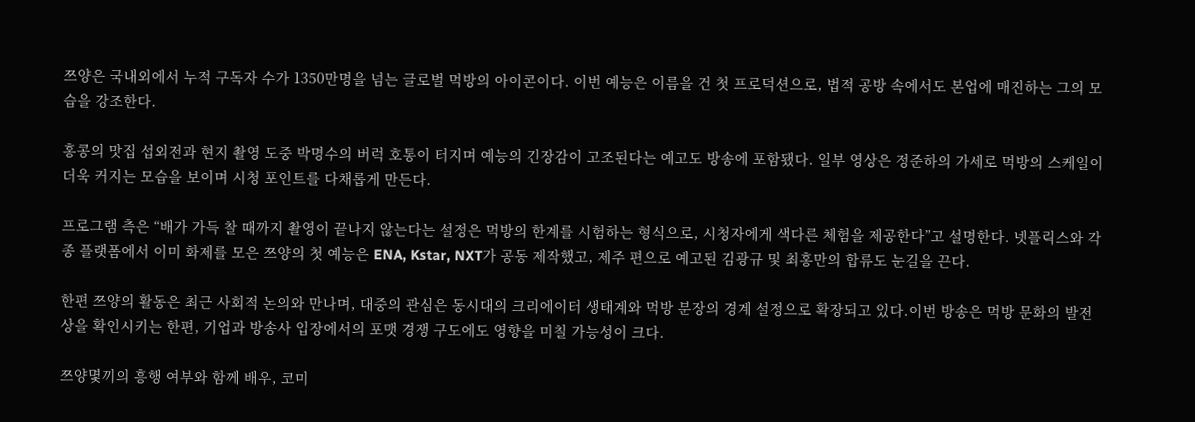쯔양은 국내외에서 누적 구독자 수가 1350만명을 넘는 글로벌 먹방의 아이콘이다. 이번 예능은 이름을 건 첫 프로덕션으로, 법적 공방 속에서도 본업에 매진하는 그의 모습을 강조한다.

홍콩의 맛집 섭외전과 현지 촬영 도중 박명수의 버럭 호통이 터지며 예능의 긴장감이 고조된다는 예고도 방송에 포함됐다. 일부 영상은 정준하의 가세로 먹방의 스케일이 더욱 커지는 모습을 보이며 시청 포인트를 다채롭게 만든다.

프로그램 측은 “배가 가득 찰 때까지 촬영이 끝나지 않는다는 설정은 먹방의 한계를 시험하는 형식으로, 시청자에게 색다른 체험을 제공한다”고 설명한다. 넷플릭스와 각종 플랫폼에서 이미 화제를 모은 쯔양의 첫 예능은 ENA, Kstar, NXT가 공동 제작했고, 제주 편으로 예고된 김광규 및 최홍만의 합류도 눈길을 끈다.

한편 쯔양의 활동은 최근 사회적 논의와 만나며, 대중의 관심은 동시대의 크리에이터 생태계와 먹방 분장의 경계 설정으로 확장되고 있다.이번 방송은 먹방 문화의 발전상을 확인시키는 한편, 기업과 방송사 입장에서의 포맷 경쟁 구도에도 영향을 미칠 가능성이 크다.

쯔양몇끼의 흥행 여부와 함께 배우, 코미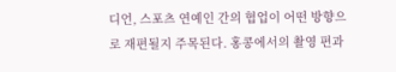디언, 스포츠 연예인 간의 협업이 어떤 방향으로 재편될지 주목된다. 홍콩에서의 촬영 편과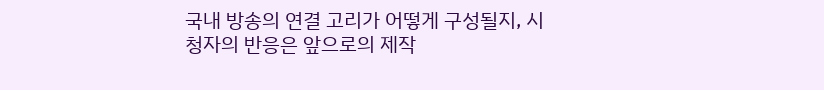국내 방송의 연결 고리가 어떻게 구성될지, 시청자의 반응은 앞으로의 제작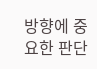방향에 중요한 판단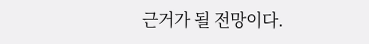근거가 될 전망이다.